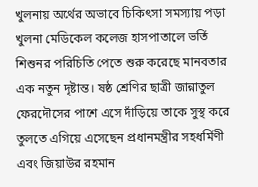খুলনায় অর্থের অভাবে চিকিৎসা সমস্যায় পড়া খুলনা মেডিকেল কলেজ হাসপাতালে ভর্তি শিশুনর পরিচিতি পেতে শুরু করেছে মানবতার এক নতুন দৃষ্টান্ত। ষষ্ঠ শ্রেণির ছাত্রী জান্নাতুল ফেরদৌসের পাশে এসে দাঁড়িয়ে তাকে সুস্থ করে তুলতে এগিয়ে এসেছেন প্রধানমন্ত্রীর সহধর্মিণী এবং জিয়াউর রহমান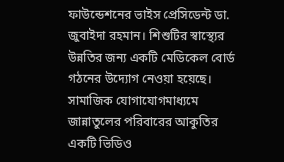ফাউন্ডেশনের ভাইস প্রেসিডেন্ট ডা. জুবাইদা রহমান। শিশুটির স্বাস্থ্যের উন্নতির জন্য একটি মেডিকেল বোর্ড গঠনের উদ্যোগ নেওয়া হয়েছে।
সামাজিক যোগাযোগমাধ্যমে জান্নাতুলের পরিবারের আকুতির একটি ভিডিও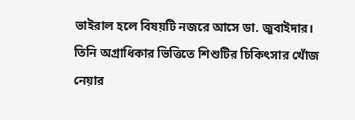ভাইরাল হলে বিষয়টি নজরে আসে ডা. জুবাইদার। তিনি অগ্রাধিকার ভিত্তিতে শিশুটির চিকিৎসার খোঁজ নেয়ার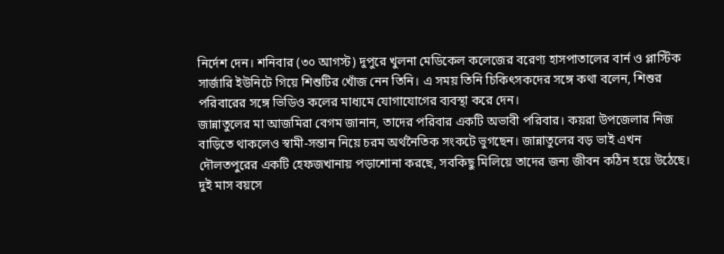নির্দেশ দেন। শনিবার (৩০ আগস্ট) দুপুরে খুলনা মেডিকেল কলেজের বরেণ্য হাসপাতালের বার্ন ও প্লাস্টিক সার্জারি ইউনিটে গিয়ে শিশুটির খোঁজ নেন তিনি। এ সময় তিনি চিকিৎসকদের সঙ্গে কথা বলেন, শিশুর পরিবারের সঙ্গে ভিডিও কলের মাধ্যমে যোগাযোগের ব্যবস্থা করে দেন।
জান্নাতুলের মা আজমিরা বেগম জানান, তাদের পরিবার একটি অভাবী পরিবার। কয়রা উপজেলার নিজ বাড়িতে থাকলেও স্বামী-সন্তান নিয়ে চরম অর্থনৈতিক সংকটে ভুগছেন। জান্নাতুলের বড় ভাই এখন দৌলতপুরের একটি হেফজখানায় পড়াশোনা করছে, সবকিছু মিলিয়ে তাদের জন্য জীবন কঠিন হয়ে উঠেছে। দুই মাস বয়সে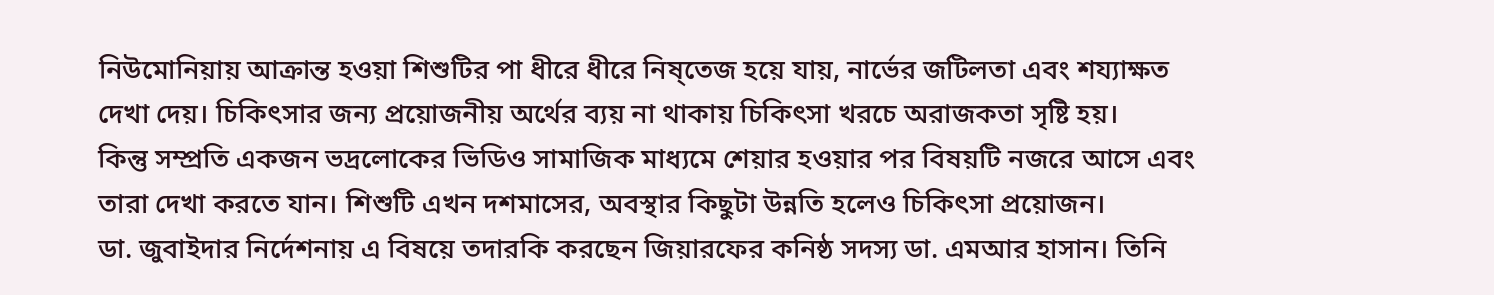নিউমোনিয়ায় আক্রান্ত হওয়া শিশুটির পা ধীরে ধীরে নিষ্তেজ হয়ে যায়, নার্ভের জটিলতা এবং শয্যাক্ষত দেখা দেয়। চিকিৎসার জন্য প্রয়োজনীয় অর্থের ব্যয় না থাকায় চিকিৎসা খরচে অরাজকতা সৃষ্টি হয়।
কিন্তু সম্প্রতি একজন ভদ্রলোকের ভিডিও সামাজিক মাধ্যমে শেয়ার হওয়ার পর বিষয়টি নজরে আসে এবং তারা দেখা করতে যান। শিশুটি এখন দশমাসের, অবস্থার কিছুটা উন্নতি হলেও চিকিৎসা প্রয়োজন।
ডা. জুবাইদার নির্দেশনায় এ বিষয়ে তদারকি করছেন জিয়ারফের কনিষ্ঠ সদস্য ডা. এমআর হাসান। তিনি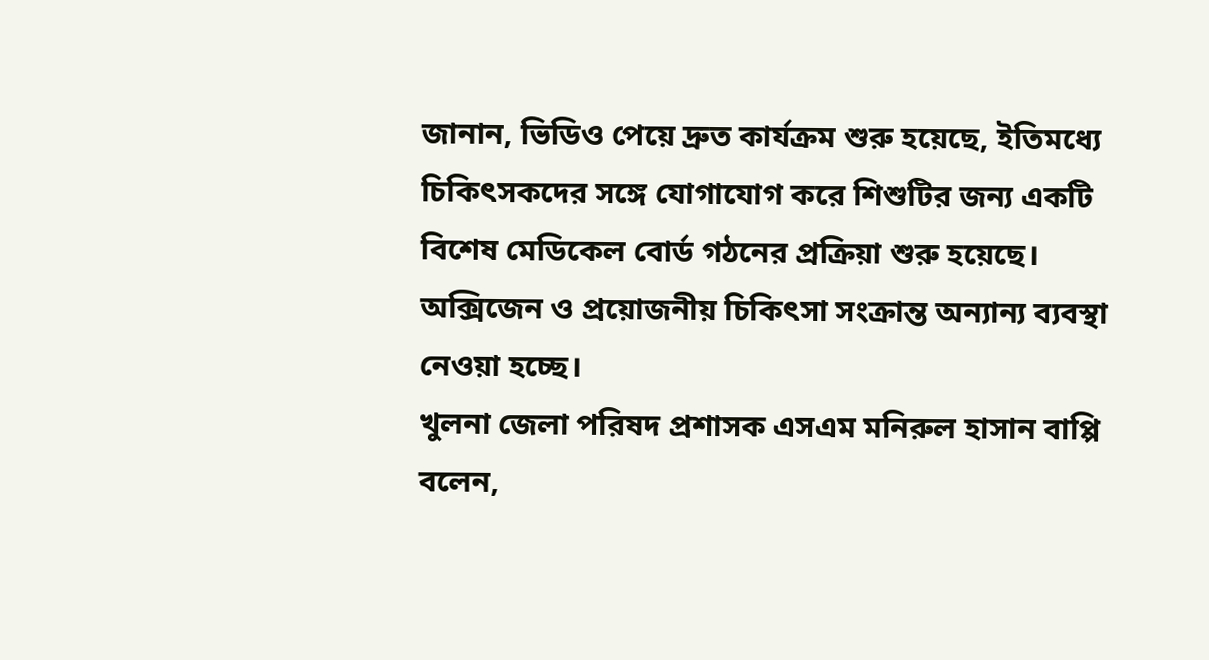জানান, ভিডিও পেয়ে দ্রুত কার্যক্রম শুরু হয়েছে, ইতিমধ্যে চিকিৎসকদের সঙ্গে যোগাযোগ করে শিশুটির জন্য একটি বিশেষ মেডিকেল বোর্ড গঠনের প্রক্রিয়া শুরু হয়েছে। অক্সিজেন ও প্রয়োজনীয় চিকিৎসা সংক্রান্ত অন্যান্য ব্যবস্থা নেওয়া হচ্ছে।
খুলনা জেলা পরিষদ প্রশাসক এসএম মনিরুল হাসান বাপ্পি বলেন,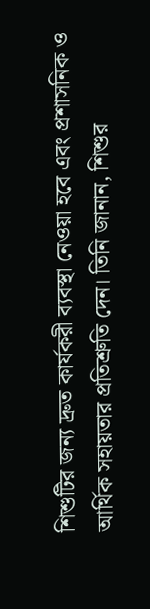শিশুটির জন্য দ্রুত কার্যকরী ব্যবস্থা নেওয়া হবে এবং প্রশাসনিক ও আর্থিক সহায়তার প্রতিশ্রুতি দেন। তিনি জানান, শিশুর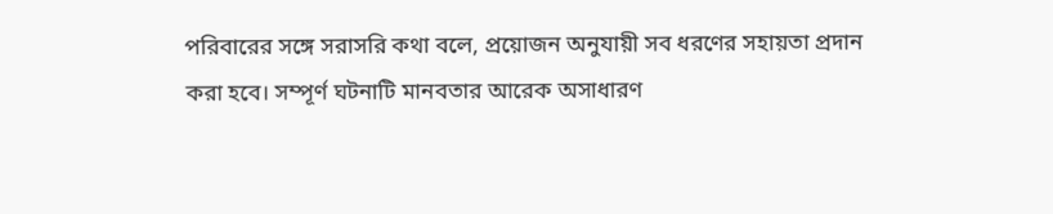পরিবারের সঙ্গে সরাসরি কথা বলে, প্রয়োজন অনুযায়ী সব ধরণের সহায়তা প্রদান করা হবে। সম্পূর্ণ ঘটনাটি মানবতার আরেক অসাধারণ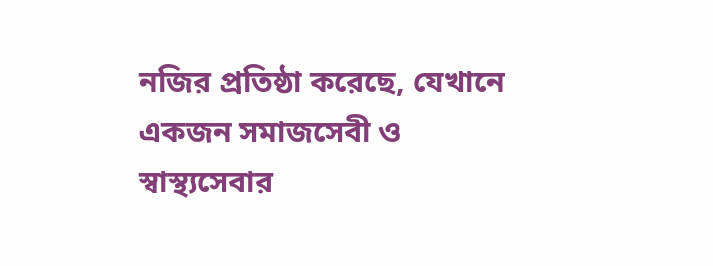নজির প্রতিষ্ঠা করেছে, যেখানে একজন সমাজসেবী ও স্বাস্থ্যসেবার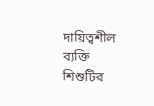দায়িত্বশীল ব্যক্তি শিশুটির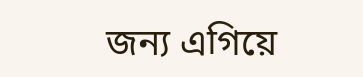জন্য এগিয়ে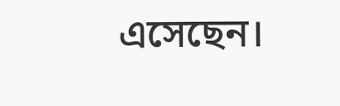এসেছেন।